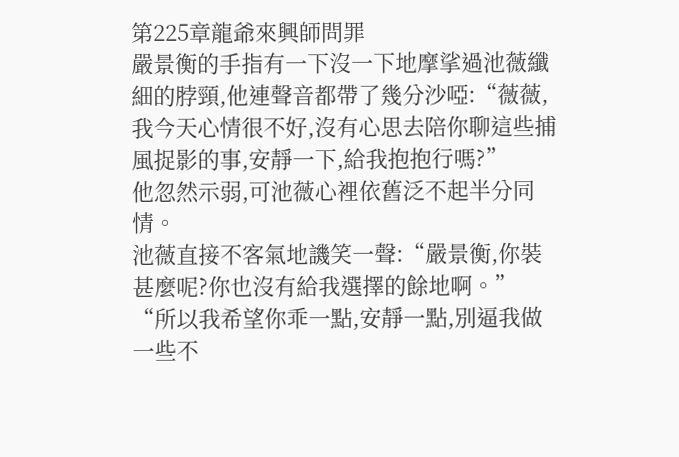第225章龍爺來興師問罪
嚴景衡的手指有一下沒一下地摩挲過池薇纖細的脖頸,他連聲音都帶了幾分沙啞:“薇薇,我今天心情很不好,沒有心思去陪你聊這些捕風捉影的事,安靜一下,給我抱抱行嗎?”
他忽然示弱,可池薇心裡依舊泛不起半分同情。
池薇直接不客氣地譏笑一聲:“嚴景衡,你裝甚麼呢?你也沒有給我選擇的餘地啊。”
“所以我希望你乖一點,安靜一點,別逼我做一些不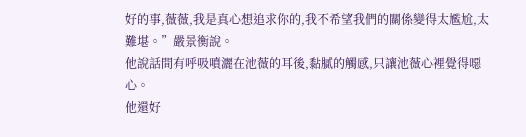好的事,薇薇,我是真心想追求你的,我不希望我們的關係變得太尷尬,太難堪。”嚴景衡說。
他說話間有呼吸噴灑在池薇的耳後,黏膩的觸感,只讓池薇心裡覺得噁心。
他還好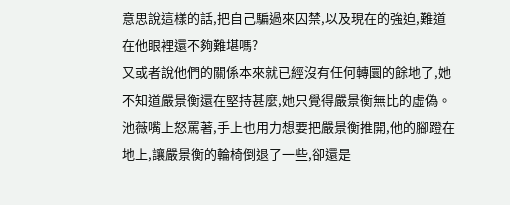意思說這樣的話,把自己騙過來囚禁,以及現在的強迫,難道在他眼裡還不夠難堪嗎?
又或者說他們的關係本來就已經沒有任何轉圜的餘地了,她不知道嚴景衡還在堅持甚麼,她只覺得嚴景衡無比的虛偽。
池薇嘴上怒罵著,手上也用力想要把嚴景衡推開,他的腳蹬在地上,讓嚴景衡的輪椅倒退了一些,卻還是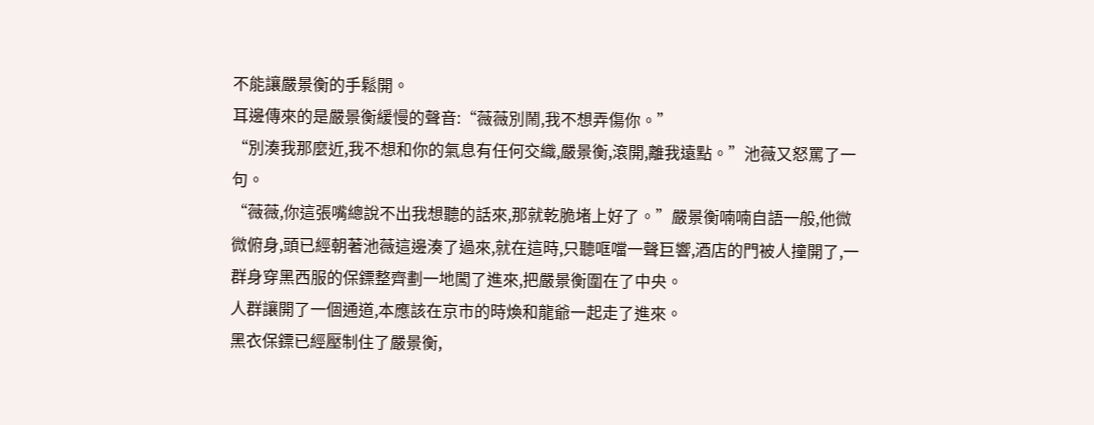不能讓嚴景衡的手鬆開。
耳邊傳來的是嚴景衡緩慢的聲音:“薇薇別鬧,我不想弄傷你。”
“別湊我那麼近,我不想和你的氣息有任何交織,嚴景衡,滾開,離我遠點。”池薇又怒罵了一句。
“薇薇,你這張嘴總說不出我想聽的話來,那就乾脆堵上好了。”嚴景衡喃喃自語一般,他微微俯身,頭已經朝著池薇這邊湊了過來,就在這時,只聽哐噹一聲巨響,酒店的門被人撞開了,一群身穿黑西服的保鏢整齊劃一地闖了進來,把嚴景衡圍在了中央。
人群讓開了一個通道,本應該在京市的時煥和龍爺一起走了進來。
黑衣保鏢已經壓制住了嚴景衡,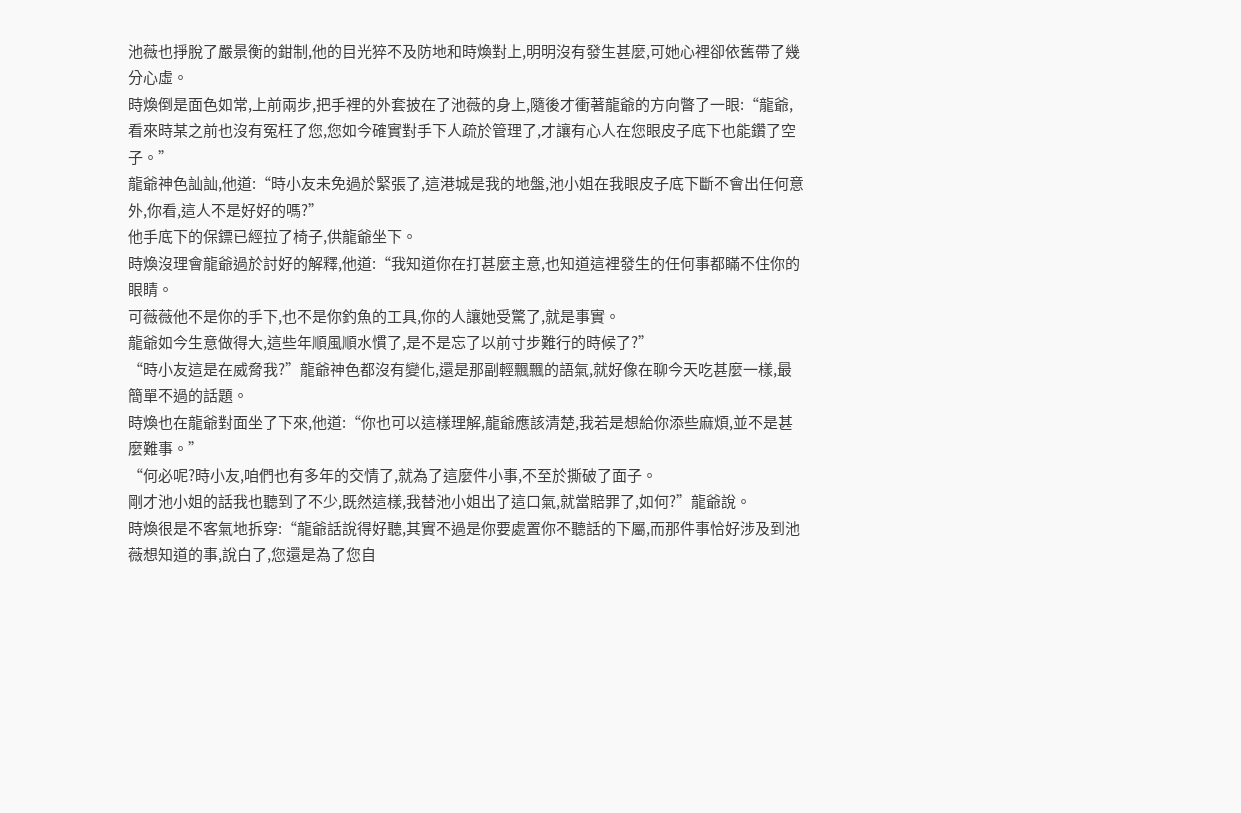池薇也掙脫了嚴景衡的鉗制,他的目光猝不及防地和時煥對上,明明沒有發生甚麼,可她心裡卻依舊帶了幾分心虛。
時煥倒是面色如常,上前兩步,把手裡的外套披在了池薇的身上,隨後才衝著龍爺的方向瞥了一眼:“龍爺,看來時某之前也沒有冤枉了您,您如今確實對手下人疏於管理了,才讓有心人在您眼皮子底下也能鑽了空子。”
龍爺神色訕訕,他道:“時小友未免過於緊張了,這港城是我的地盤,池小姐在我眼皮子底下斷不會出任何意外,你看,這人不是好好的嗎?”
他手底下的保鏢已經拉了椅子,供龍爺坐下。
時煥沒理會龍爺過於討好的解釋,他道:“我知道你在打甚麼主意,也知道這裡發生的任何事都瞞不住你的眼睛。
可薇薇他不是你的手下,也不是你釣魚的工具,你的人讓她受驚了,就是事實。
龍爺如今生意做得大,這些年順風順水慣了,是不是忘了以前寸步難行的時候了?”
“時小友這是在威脅我?”龍爺神色都沒有變化,還是那副輕飄飄的語氣,就好像在聊今天吃甚麼一樣,最簡單不過的話題。
時煥也在龍爺對面坐了下來,他道:“你也可以這樣理解,龍爺應該清楚,我若是想給你添些麻煩,並不是甚麼難事。”
“何必呢?時小友,咱們也有多年的交情了,就為了這麼件小事,不至於撕破了面子。
剛才池小姐的話我也聽到了不少,既然這樣,我替池小姐出了這口氣,就當賠罪了,如何?”龍爺說。
時煥很是不客氣地拆穿:“龍爺話說得好聽,其實不過是你要處置你不聽話的下屬,而那件事恰好涉及到池薇想知道的事,說白了,您還是為了您自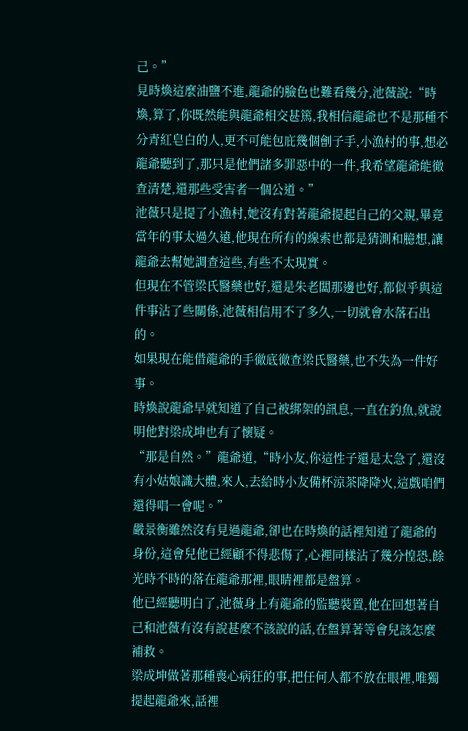己。”
見時煥這麼油鹽不進,龍爺的臉色也難看幾分,池薇說:“時煥,算了,你既然能與龍爺相交甚篤,我相信龍爺也不是那種不分青紅皂白的人,更不可能包庇幾個劊子手,小漁村的事,想必龍爺聽到了,那只是他們諸多罪惡中的一件,我希望龍爺能徹查清楚,還那些受害者一個公道。”
池薇只是提了小漁村,她沒有對著龍爺提起自己的父親,畢竟當年的事太過久遠,他現在所有的線索也都是猜測和臆想,讓龍爺去幫她調查這些,有些不太現實。
但現在不管梁氏醫藥也好,還是朱老闆那邊也好,都似乎與這件事沾了些關係,池薇相信用不了多久,一切就會水落石出的。
如果現在能借龍爺的手徹底徹查梁氏醫藥,也不失為一件好事。
時煥說龍爺早就知道了自己被綁架的訊息,一直在釣魚,就說明他對梁成坤也有了懷疑。
“那是自然。”龍爺道,“時小友,你這性子還是太急了,還沒有小姑娘識大體,來人,去給時小友備杯涼茶降降火,這戲咱們還得唱一會呢。”
嚴景衡雖然沒有見過龍爺,卻也在時煥的話裡知道了龍爺的身份,這會兒他已經顧不得悲傷了,心裡同樣沾了幾分惶恐,餘光時不時的落在龍爺那裡,眼睛裡都是盤算。
他已經聽明白了,池薇身上有龍爺的監聽裝置,他在回想著自己和池薇有沒有說甚麼不該說的話,在盤算著等會兒該怎麼補救。
梁成坤做著那種喪心病狂的事,把任何人都不放在眼裡,唯獨提起龍爺來,話裡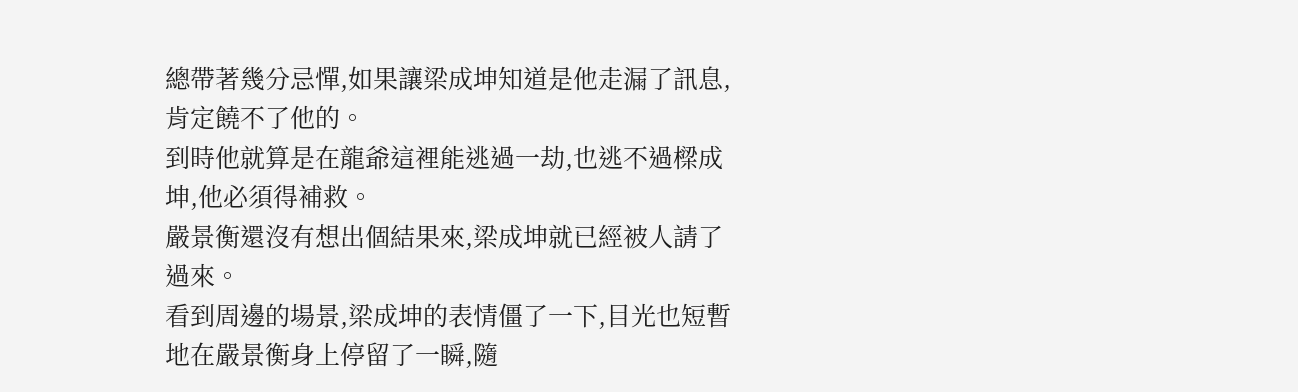總帶著幾分忌憚,如果讓梁成坤知道是他走漏了訊息,肯定饒不了他的。
到時他就算是在龍爺這裡能逃過一劫,也逃不過樑成坤,他必須得補救。
嚴景衡還沒有想出個結果來,梁成坤就已經被人請了過來。
看到周邊的場景,梁成坤的表情僵了一下,目光也短暫地在嚴景衡身上停留了一瞬,隨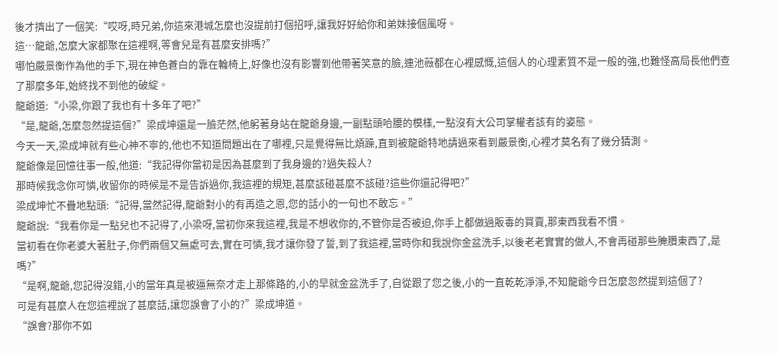後才擠出了一個笑:“哎呀,時兄弟,你這來港城怎麼也沒提前打個招呼,讓我好好給你和弟妹接個風呀。
這…龍爺,怎麼大家都聚在這裡啊,等會兒是有甚麼安排嗎?”
哪怕嚴景衡作為他的手下,現在神色蒼白的靠在輪椅上,好像也沒有影響到他帶著笑意的臉,連池薇都在心裡感慨,這個人的心理素質不是一般的強,也難怪高局長他們查了那麼多年,始終找不到他的破綻。
龍爺道:“小梁,你跟了我也有十多年了吧?”
“是,龍爺,怎麼忽然提這個?”梁成坤還是一臉茫然,他躬著身站在龍爺身邊,一副點頭哈腰的模樣,一點沒有大公司掌權者該有的姿態。
今天一天,梁成坤就有些心神不寧的,他也不知道問題出在了哪裡,只是覺得無比煩躁,直到被龍爺特地請過來看到嚴景衡,心裡才莫名有了幾分猜測。
龍爺像是回憶往事一般,他道:“我記得你當初是因為甚麼到了我身邊的?過失殺人?
那時候我念你可憐,收留你的時候是不是告訴過你,我這裡的規矩,甚麼該碰甚麼不該碰?這些你還記得吧?”
梁成坤忙不疊地點頭:“記得,當然記得,龍爺對小的有再造之恩,您的話小的一句也不敢忘。”
龍爺說:“我看你是一點兒也不記得了,小梁呀,當初你來我這裡,我是不想收你的,不管你是否被迫,你手上都做過販毒的買賣,那東西我看不慣。
當初看在你老婆大著肚子,你們兩個又無處可去,實在可憐,我才讓你發了誓,到了我這裡,當時你和我說你金盆洗手,以後老老實實的做人,不會再碰那些腌臢東西了,是嗎?”
“是啊,龍爺,您記得沒錯,小的當年真是被逼無奈才走上那條路的,小的早就金盆洗手了,自從跟了您之後,小的一直乾乾淨淨,不知龍爺今日怎麼忽然提到這個了?
可是有甚麼人在您這裡說了甚麼話,讓您誤會了小的?”梁成坤道。
“誤會?那你不如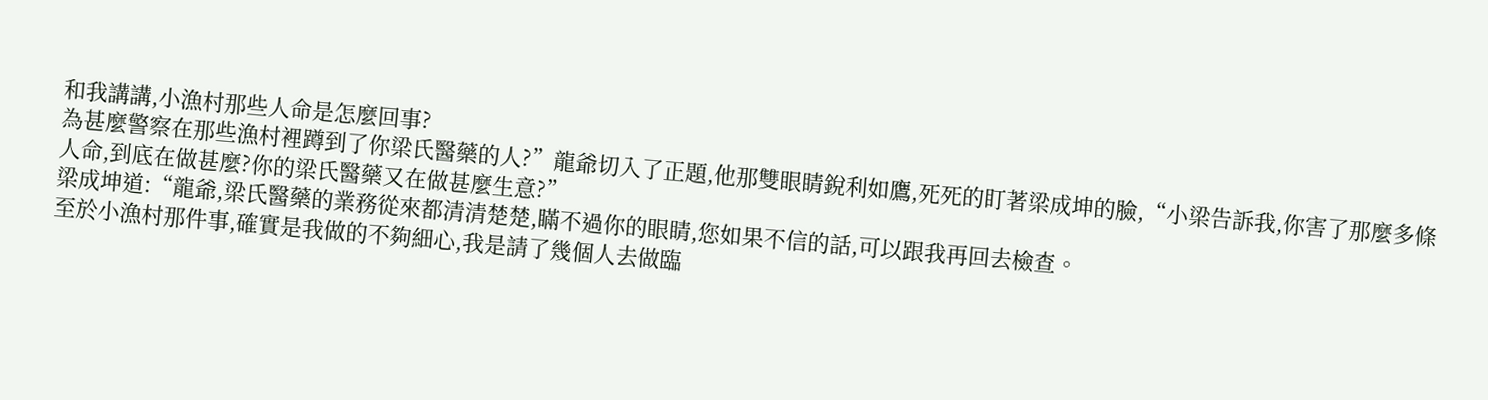和我講講,小漁村那些人命是怎麼回事?
為甚麼警察在那些漁村裡蹲到了你梁氏醫藥的人?”龍爺切入了正題,他那雙眼睛銳利如鷹,死死的盯著梁成坤的臉,“小梁告訴我,你害了那麼多條人命,到底在做甚麼?你的梁氏醫藥又在做甚麼生意?”
梁成坤道:“龍爺,梁氏醫藥的業務從來都清清楚楚,瞞不過你的眼睛,您如果不信的話,可以跟我再回去檢查。
至於小漁村那件事,確實是我做的不夠細心,我是請了幾個人去做臨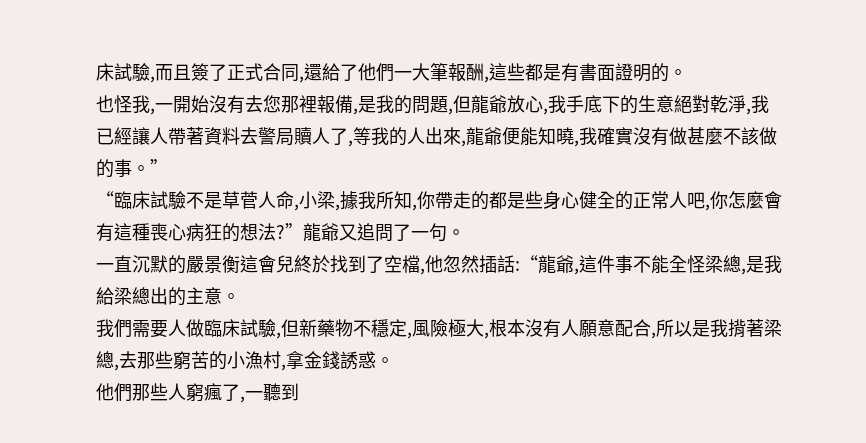床試驗,而且簽了正式合同,還給了他們一大筆報酬,這些都是有書面證明的。
也怪我,一開始沒有去您那裡報備,是我的問題,但龍爺放心,我手底下的生意絕對乾淨,我已經讓人帶著資料去警局贖人了,等我的人出來,龍爺便能知曉,我確實沒有做甚麼不該做的事。”
“臨床試驗不是草菅人命,小梁,據我所知,你帶走的都是些身心健全的正常人吧,你怎麼會有這種喪心病狂的想法?”龍爺又追問了一句。
一直沉默的嚴景衡這會兒終於找到了空檔,他忽然插話:“龍爺,這件事不能全怪梁總,是我給梁總出的主意。
我們需要人做臨床試驗,但新藥物不穩定,風險極大,根本沒有人願意配合,所以是我揹著梁總,去那些窮苦的小漁村,拿金錢誘惑。
他們那些人窮瘋了,一聽到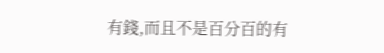有錢,而且不是百分百的有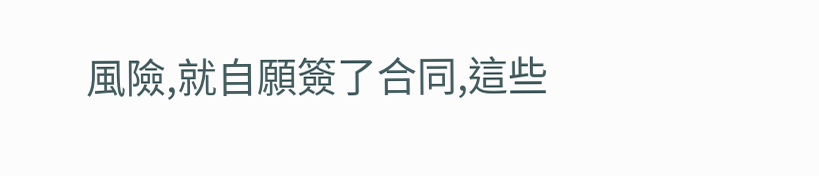風險,就自願簽了合同,這些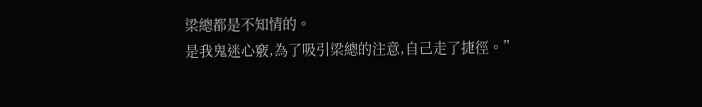梁總都是不知情的。
是我鬼迷心竅,為了吸引梁總的注意,自己走了捷徑。”